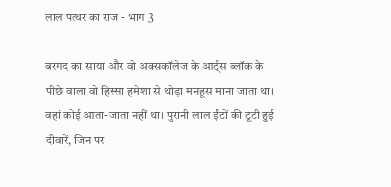लाल पत्थर का राज - भाग 3

बरगद का साया और वो अक्सकॉलेज के आर्ट्स ब्लॉक के पीछे वाला वो हिस्सा हमेशा से थोड़ा मनहूस माना जाता था। वहां कोई आता-जाता नहीं था। पुरानी लाल ईंटों की टूटी हुई दीवारें, जिन पर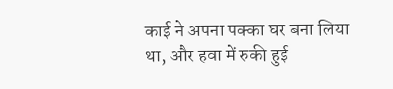काई ने अपना पक्का घर बना लिया था, और हवा में रुकी हुई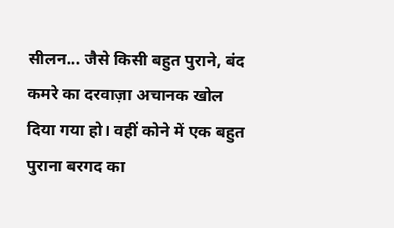सीलन... जैसे किसी बहुत पुराने, बंद कमरे का दरवाज़ा अचानक खोल दिया गया हो। वहीं कोने में एक बहुत पुराना बरगद का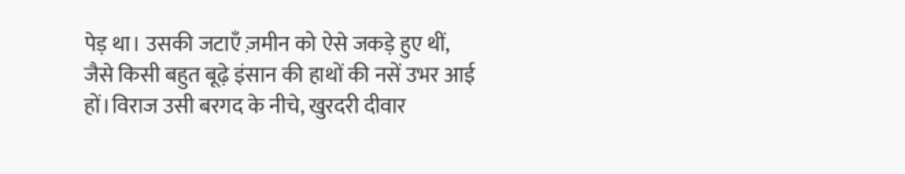पेड़ था। उसकी जटाएँ ज़मीन को ऐसे जकड़े हुए थीं, जैसे किसी बहुत बूढ़े इंसान की हाथों की नसें उभर आई हों।विराज उसी बरगद के नीचे, खुरदरी दीवार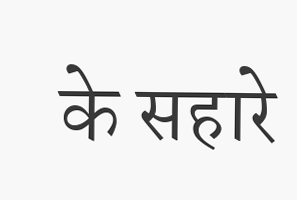के सहारे